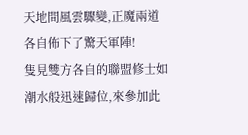天地間風雲驟變,正魔兩道各自佈下了驚天軍陣!
隻見雙方各自的聯盟修士如潮水般迅速歸位,來參加此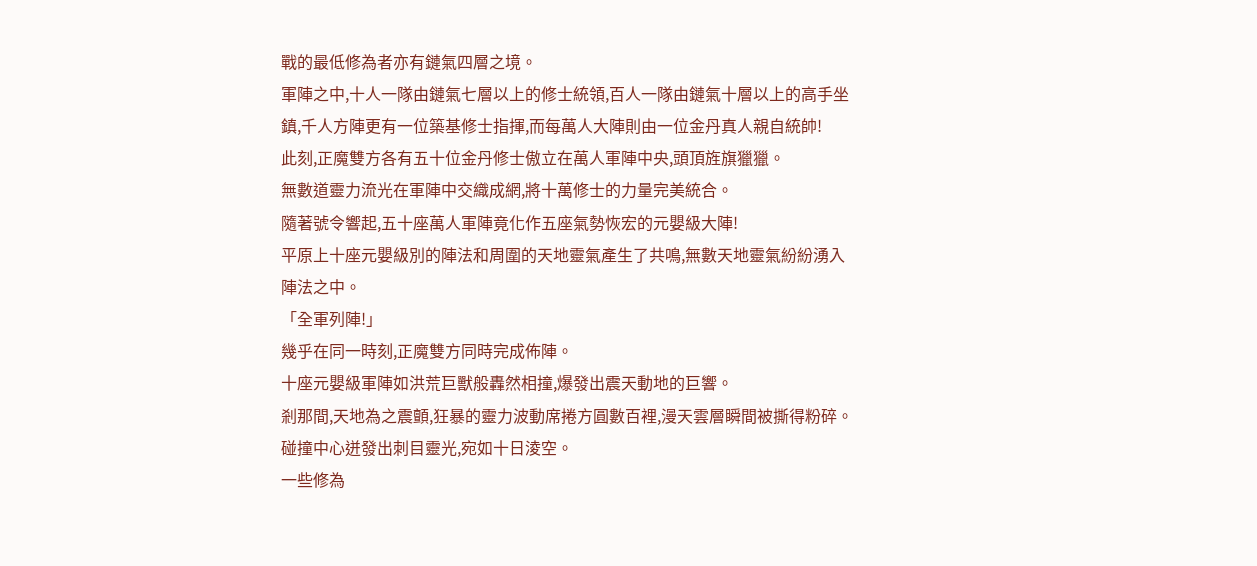戰的最低修為者亦有鏈氣四層之境。
軍陣之中,十人一隊由鏈氣七層以上的修士統領,百人一隊由鏈氣十層以上的高手坐鎮,千人方陣更有一位築基修士指揮,而每萬人大陣則由一位金丹真人親自統帥!
此刻,正魔雙方各有五十位金丹修士傲立在萬人軍陣中央,頭頂旌旗獵獵。
無數道靈力流光在軍陣中交織成網,將十萬修士的力量完美統合。
隨著號令響起,五十座萬人軍陣竟化作五座氣勢恢宏的元嬰級大陣!
平原上十座元嬰級別的陣法和周圍的天地靈氣產生了共鳴,無數天地靈氣紛紛湧入陣法之中。
「全軍列陣!」
幾乎在同一時刻,正魔雙方同時完成佈陣。
十座元嬰級軍陣如洪荒巨獸般轟然相撞,爆發出震天動地的巨響。
剎那間,天地為之震顫,狂暴的靈力波動席捲方圓數百裡,漫天雲層瞬間被撕得粉碎。
碰撞中心迸發出刺目靈光,宛如十日淩空。
一些修為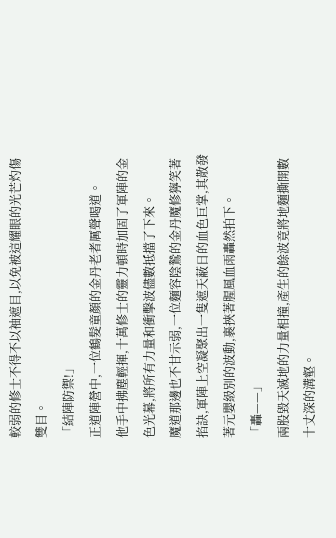較弱的修士不得不以袖遮目,以免被這耀眼的光芒灼傷雙目。
「結陣防禦!」
正道陣營中,一位鶴髮童顏的金丹老者厲聲喝道。
他手中拂塵輕揮,十萬修士的靈力頓時加固了軍陣的金色光幕,將所有力量和衝擊波儘數抵擋了下來。
魔道那邊也不甘示弱,一位麵容陰鷙的金丹魔修獰笑著掐訣,軍陣上空凝聚出一隻遮天蔽日的血色巨掌,其散發著元嬰級別的波動,裹挾著腥風血雨轟然拍下。
「轟——」
兩股毀天滅地的力量相撞,產生的餘波竟將地麵撕開數十丈深的溝壑。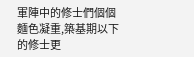軍陣中的修士們個個麵色凝重,築基期以下的修士更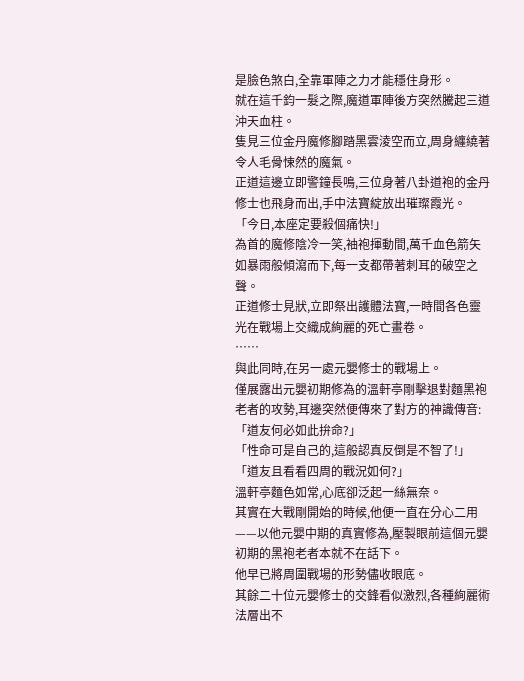是臉色煞白,全靠軍陣之力才能穩住身形。
就在這千鈞一髮之際,魔道軍陣後方突然騰起三道沖天血柱。
隻見三位金丹魔修腳踏黑雲淩空而立,周身纏繞著令人毛骨悚然的魔氣。
正道這邊立即警鐘長鳴,三位身著八卦道袍的金丹修士也飛身而出,手中法寶綻放出璀璨霞光。
「今日,本座定要殺個痛快!」
為首的魔修陰冷一笑,袖袍揮動間,萬千血色箭矢如暴雨般傾瀉而下,每一支都帶著刺耳的破空之聲。
正道修士見狀,立即祭出護體法寶,一時間各色靈光在戰場上交織成絢麗的死亡畫卷。
……
與此同時,在另一處元嬰修士的戰場上。
僅展露出元嬰初期修為的溫軒亭剛擊退對麵黑袍老者的攻勢,耳邊突然便傳來了對方的神識傳音:「道友何必如此拚命?」
「性命可是自己的,這般認真反倒是不智了!」
「道友且看看四周的戰況如何?」
溫軒亭麵色如常,心底卻泛起一絲無奈。
其實在大戰剛開始的時候,他便一直在分心二用——以他元嬰中期的真實修為,壓製眼前這個元嬰初期的黑袍老者本就不在話下。
他早已將周圍戰場的形勢儘收眼底。
其餘二十位元嬰修士的交鋒看似激烈,各種絢麗術法層出不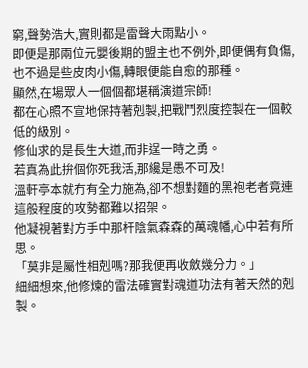窮,聲勢浩大,實則都是雷聲大雨點小。
即便是那兩位元嬰後期的盟主也不例外,即便偶有負傷,也不過是些皮肉小傷,轉眼便能自愈的那種。
顯然,在場眾人一個個都堪稱演道宗師!
都在心照不宣地保持著剋製,把戰鬥烈度控製在一個較低的級別。
修仙求的是長生大道,而非逞一時之勇。
若真為此拚個你死我活,那纔是愚不可及!
溫軒亭本就冇有全力施為,卻不想對麵的黑袍老者竟連這般程度的攻勢都難以招架。
他凝視著對方手中那杆陰氣森森的萬魂幡,心中若有所思。
「莫非是屬性相剋嗎?那我便再收斂幾分力。」
細細想來,他修煉的雷法確實對魂道功法有著天然的剋製。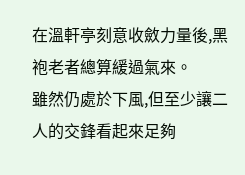在溫軒亭刻意收斂力量後,黑袍老者總算緩過氣來。
雖然仍處於下風,但至少讓二人的交鋒看起來足夠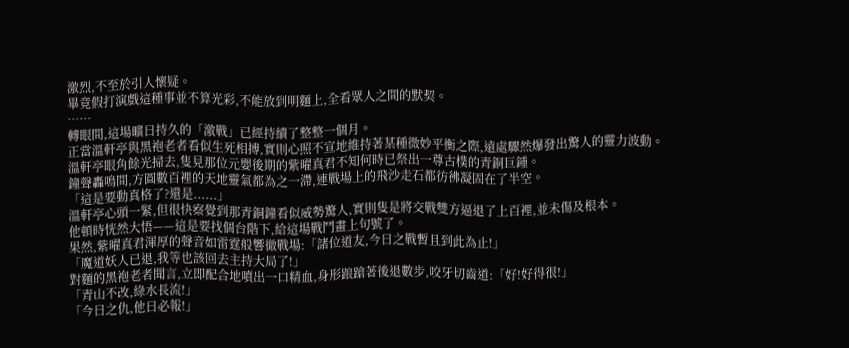激烈,不至於引人懷疑。
畢竟假打演戲這種事並不算光彩,不能放到明麵上,全看眾人之間的默契。
……
轉眼間,這場曠日持久的「激戰」已經持續了整整一個月。
正當溫軒亭與黑袍老者看似生死相搏,實則心照不宣地維持著某種微妙平衡之際,遠處驟然爆發出驚人的靈力波動。
溫軒亭眼角餘光掃去,隻見那位元嬰後期的紫曜真君不知何時已祭出一尊古樸的青銅巨鍾。
鐘聲轟鳴間,方圓數百裡的天地靈氣都為之一滯,連戰場上的飛沙走石都彷彿凝固在了半空。
「這是要動真格了?還是......」
溫軒亭心頭一緊,但很快察覺到那青銅鐘看似威勢驚人,實則隻是將交戰雙方逼退了上百裡,並未傷及根本。
他頓時恍然大悟——這是要找個台階下,給這場戰鬥畫上句號了。
果然,紫曜真君渾厚的聲音如雷霆般響徹戰場:「諸位道友,今日之戰暫且到此為止!」
「魔道妖人已退,我等也該回去主持大局了!」
對麵的黑袍老者聞言,立即配合地噴出一口精血,身形踉蹌著後退數步,咬牙切齒道:「好!好得很!」
「青山不改,綠水長流!」
「今日之仇,他日必報!」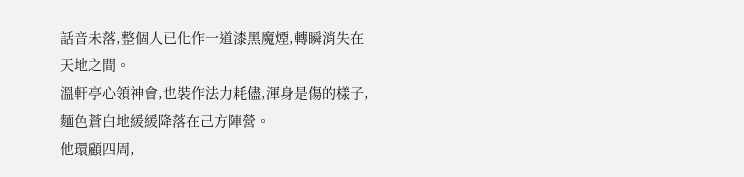話音未落,整個人已化作一道漆黑魔煙,轉瞬消失在天地之間。
溫軒亭心領神會,也裝作法力耗儘,渾身是傷的樣子,麵色蒼白地緩緩降落在己方陣營。
他環顧四周,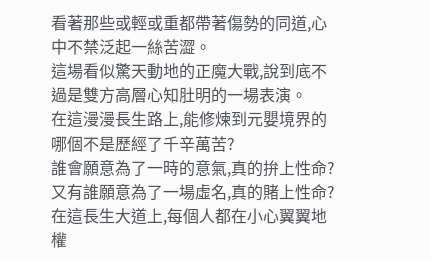看著那些或輕或重都帶著傷勢的同道,心中不禁泛起一絲苦澀。
這場看似驚天動地的正魔大戰,說到底不過是雙方高層心知肚明的一場表演。
在這漫漫長生路上,能修煉到元嬰境界的哪個不是歷經了千辛萬苦?
誰會願意為了一時的意氣,真的拚上性命?
又有誰願意為了一場虛名,真的賭上性命?
在這長生大道上,每個人都在小心翼翼地權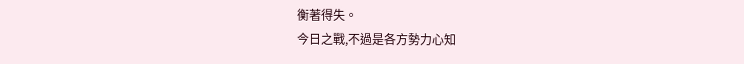衡著得失。
今日之戰,不過是各方勢力心知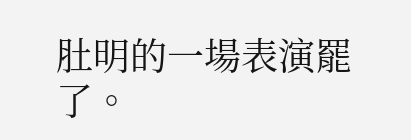肚明的一場表演罷了。